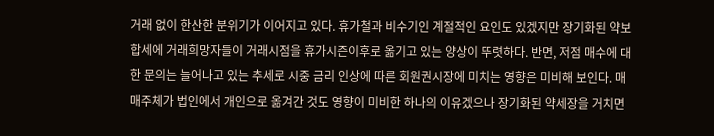거래 없이 한산한 분위기가 이어지고 있다. 휴가철과 비수기인 계절적인 요인도 있겠지만 장기화된 약보합세에 거래희망자들이 거래시점을 휴가시즌이후로 옮기고 있는 양상이 뚜렷하다. 반면, 저점 매수에 대한 문의는 늘어나고 있는 추세로 시중 금리 인상에 따른 회원권시장에 미치는 영향은 미비해 보인다. 매매주체가 법인에서 개인으로 옮겨간 것도 영향이 미비한 하나의 이유겠으나 장기화된 약세장을 거치면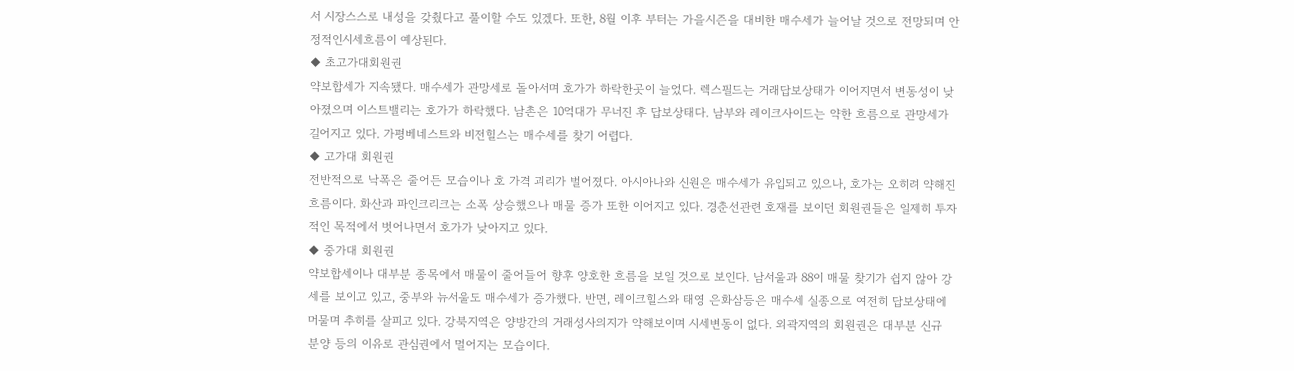서 시장스스로 내성을 갖췄다고 풀이할 수도 있겠다. 또한, 8월 이후 부터는 가을시즌을 대비한 매수세가 늘어날 것으로 전망되며 안정적인시세흐름이 예상된다.
◆ 초고가대회원권
약보합세가 지속됐다. 매수세가 관망세로 돌아서며 호가가 하락한곳이 늘었다. 렉스필드는 거래답보상태가 이어지면서 변동성이 낮아졌으며 이스트밸리는 호가가 하락했다. 남촌은 10억대가 무너진 후 답보상태다. 남부와 레이크사이드는 약한 흐름으로 관망세가 길어지고 있다. 가평베네스트와 비전힐스는 매수세를 찾기 어렵다.
◆ 고가대 회원권
전반적으로 낙폭은 줄어든 모습이나 호 가격 괴리가 벌어졌다. 아시아나와 신원은 매수세가 유입되고 있으나, 호가는 오히려 약해진 흐름이다. 화산과 파인크리크는 소폭 상승했으나 매물 증가 또한 이어지고 있다. 경춘선관련 호재를 보이던 회원권들은 일제히 투자적인 목적에서 벗어나면서 호가가 낮아지고 있다.
◆ 중가대 회원권
약보합세이나 대부분 종목에서 매물이 줄어들어 향후 양호한 흐름을 보일 것으로 보인다. 남서울과 88이 매물 찾기가 쉽지 않아 강세를 보이고 있고, 중부와 뉴서울도 매수세가 증가했다. 반면, 레이크힐스와 태영 은화삼등은 매수세 실종으로 여전히 답보상태에 머물며 추히를 살피고 있다. 강북지역은 양방간의 거래성사의지가 약해보이며 시세변동이 없다. 외곽지역의 회원권은 대부분 신규 분양 등의 이유로 관심권에서 멀어지는 모습이다.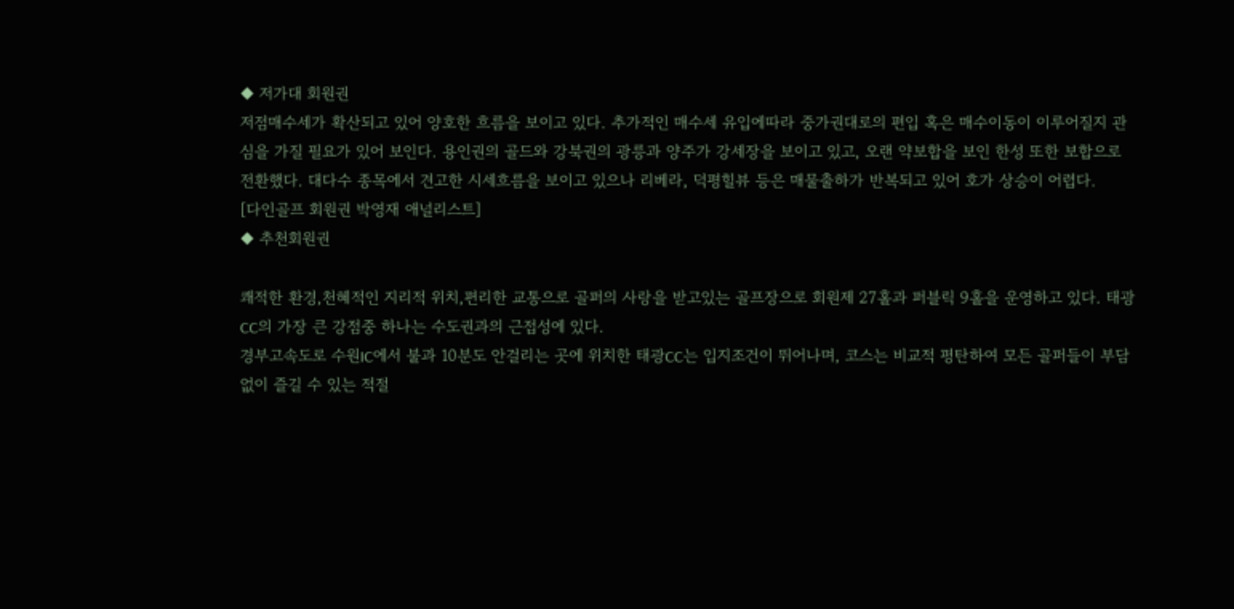◆ 저가대 회원권
저점매수세가 확산되고 있어 양호한 흐름을 보이고 있다. 추가적인 매수세 유입에따라 중가권대로의 편입 혹은 매수이동이 이루어질지 관심을 가질 필요가 있어 보인다. 용인권의 골드와 강북권의 광릉과 양주가 강세장을 보이고 있고, 오랜 약보합을 보인 한성 또한 보합으로 전환했다. 대다수 종목에서 견고한 시세흐름을 보이고 있으나 리베라, 덕평힐뷰 등은 매물출하가 반복되고 있어 호가 상승이 어렵다.
[다인골프 회원권 박영재 애널리스트]
◆ 추천회원권

쾌적한 환경,천혜적인 지리적 위치,편리한 교통으로 골퍼의 사랑을 받고있는 골프장으로 회원제 27홀과 퍼블릭 9홀을 운영하고 있다. 태광CC의 가장 큰 강점중 하나는 수도권과의 근접성에 있다.
경부고속도로 수원IC에서 불과 10분도 안걸리는 곳에 위치한 태광CC는 입지조건이 뛰어나며, 코스는 비교적 평탄하여 모든 골퍼들이 부담없이 즐길 수 있는 적절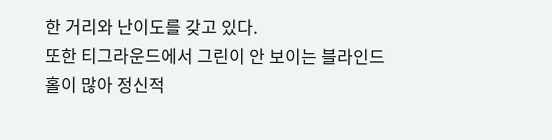한 거리와 난이도를 갖고 있다.
또한 티그라운드에서 그린이 안 보이는 블라인드홀이 많아 정신적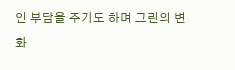인 부담을 주기도 하며 그린의 변화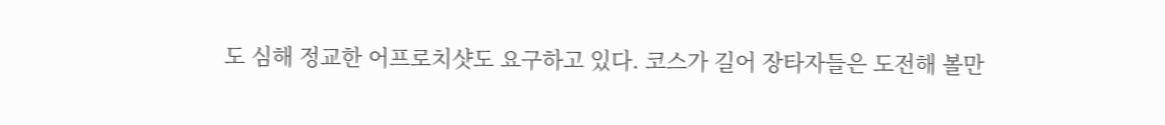도 심해 정교한 어프로치샷도 요구하고 있다. 코스가 길어 장타자들은 도전해 볼만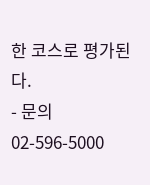한 코스로 평가된다.
- 문의 02-596-5000